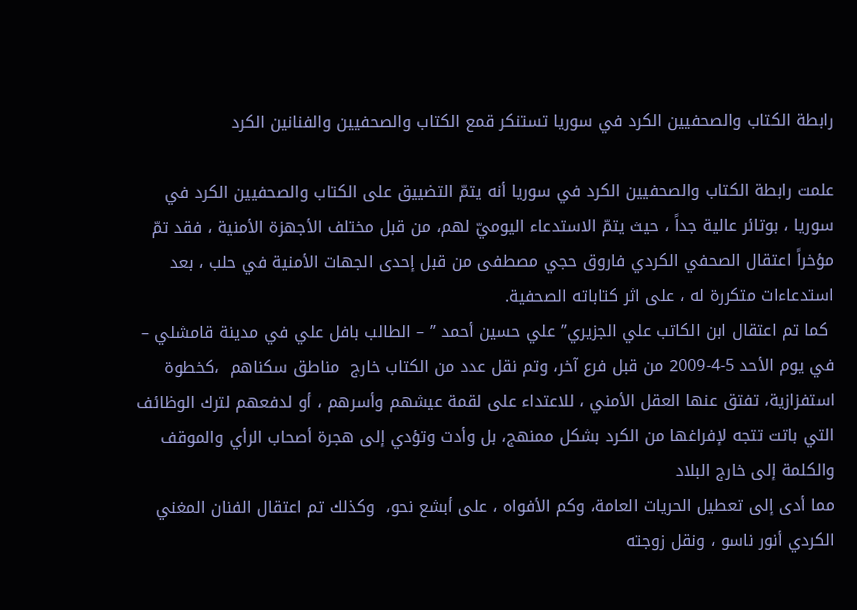رابطة الكتاب والصحفيين الكرد في سوريا تستنكر قمع الكتاب والصحفيين والفنانين الكرد

علمت رابطة الكتاب والصحفيين الكرد في سوريا أنه يتمّ التضييق على الكتاب والصحفيين الكرد في سوريا ، بوتائر عالية جداً ، حيث يتمّ الاستدعاء اليوميّ لهم، من قبل مختلف الأجهزة الأمنية ، فقد تمّ مؤخراً اعتقال الصحفي الكردي فاروق حجي مصطفى من قبل إحدى الجهات الأمنية في حلب ، بعد استدعاءات متكررة له ، على اثر كتاباته الصحفية.
 كما تم اعتقال ابن الكاتب علي الجزيري” علي حسين أحمد ” – الطالب بافل علي في مدينة قامشلي – في يوم الأحد 5-4-2009 من قبل فرع آخر، وتم نقل عدد من الكتاب خارج  مناطق سكناهم  ،كخطوة استفزازية، تفتق عنها العقل الأمني ، للاعتداء على لقمة عيشهم وأسرهم ، أو لدفعهم لترك الوظائف التي باتت تتجه لإفراغها من الكرد بشكل ممنهج، بل وأدت وتؤدي إلى هجرة أصحاب الرأي والموقف والكلمة إلى خارج البلاد
مما أدى إلى تعطيل الحريات العامة، وكم الأفواه ، على أبشع نحو،  وكذلك تم اعتقال الفنان المغني الكردي أنور ناسو ، ونقل زوجته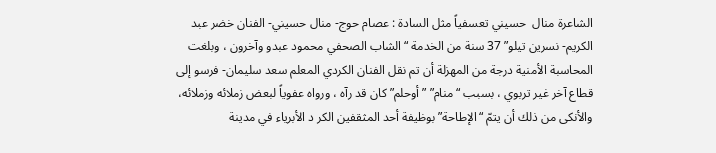الشاعرة منال  حسيني تعسفياً مثل السادة : عصام حوج- منال حسيني- الفنان خضر عبد الكريم- نسرين تيلو” 37 سنة من الخدمة “الشاب الصحفي محمود عبدو وآخرون ، وبلغت المحاسبة الأمنية درجة من المهزلة أن تم نقل الفنان الكردي المعلم سعد سليمان- فرسو إلى قطاع آخر غير تربوي ، بسبب “منام” ” أوحلم” كان قد رآه ، ورواه عفوياً لبعض زملائه وزملائه، والأنكى من ذلك أن يتمّ “الإطاحة” بوظيفة أحد المثقفين الكر د الأبرياء في مدينة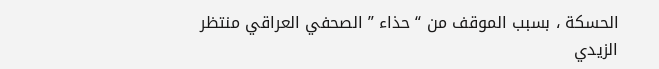الحسكة ، بسبب الموقف من “حذاء ” الصحفي العراقي منتظر الزيدي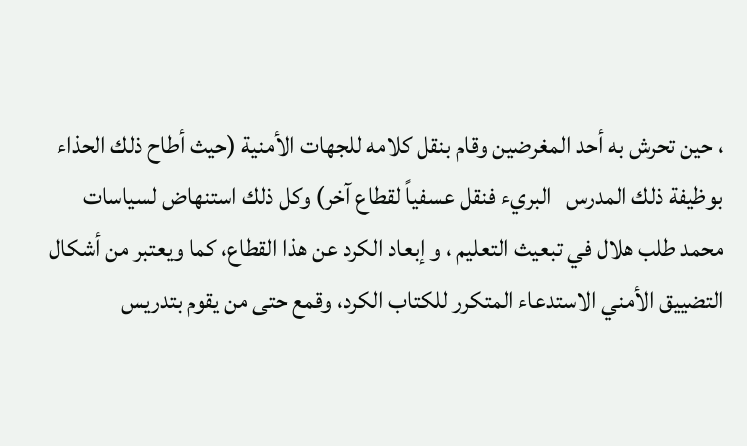، حين تحرش به أحد المغرضين وقام بنقل كلامه للجهات الأمنية (حيث أطاح ذلك الحذاء بوظيفة ذلك المدرس   البريء فنقل عسفياً لقطاع آخر) وكل ذلك استنهاض لسياسات محمد طلب هلال في تبعيث التعليم ، و إبعاد الكرد عن هذا القطاع، كما ويعتبر من أشكال التضييق الأمني الاستدعاء المتكرر للكتاب الكرد، وقمع حتى من يقوم بتدريس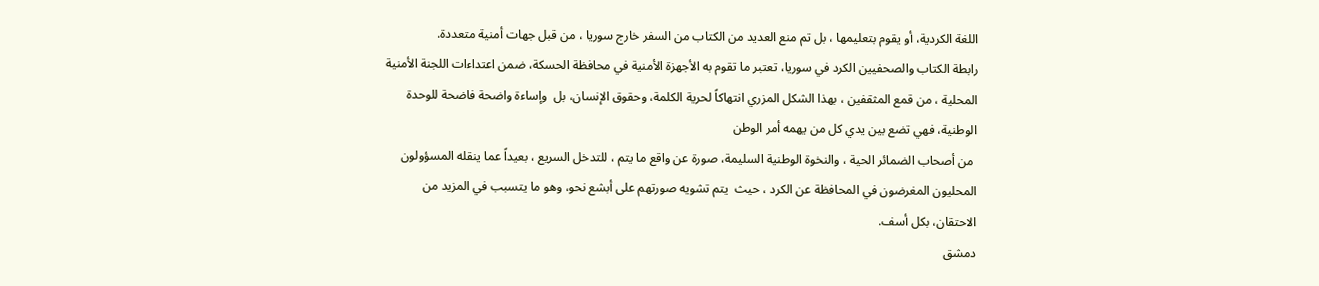اللغة الكردية، أو يقوم بتعليمها ، بل تم منع العديد من الكتاب من السفر خارج سوريا ، من قبل جهات أمنية متعددة.
رابطة الكتاب والصحفيين الكرد في سوريا، تعتبر ما تقوم به الأجهزة الأمنية في محافظة الحسكة، ضمن اعتداءات اللجنة الأمنية المحلية ، من قمع المثقفين ، بهذا الشكل المزري انتهاكاً لحرية الكلمة، وحقوق الإنسان، بل  وإساءة واضحة فاضحة للوحدة الوطنية، فهي تضع بين يدي كل من يهمه أمر الوطن
 من أصحاب الضمائر الحية ، والنخوة الوطنية السليمة، صورة عن واقع ما يتم ، للتدخل السريع ، بعيداً عما ينقله المسؤولون المحليون المغرضون في المحافظة عن الكرد ، حيث  يتم تشويه صورتهم على أبشع نحو، وهو ما يتسبب في المزيد من الاحتقان، بكل أسف.
دمشق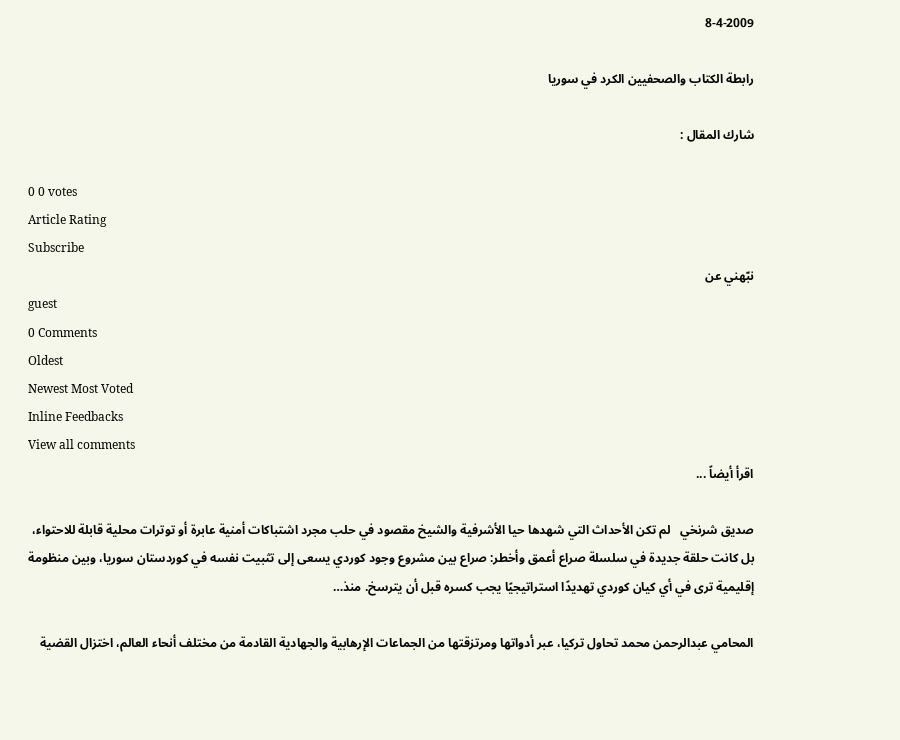8-4-2009

رابطة الكتاب والصحفيين الكرد في سوريا

شارك المقال :

0 0 votes
Article Rating
Subscribe
نبّهني عن
guest
0 Comments
Oldest
Newest Most Voted
Inline Feedbacks
View all comments
اقرأ أيضاً ...

صديق شرنخي   لم تكن الأحداث التي شهدها حيا الأشرفية والشيخ مقصود في حلب مجرد اشتباكات أمنية عابرة أو توترات محلية قابلة للاحتواء، بل كانت حلقة جديدة في سلسلة صراع أعمق وأخطر: صراع بين مشروع وجود كوردي يسعى إلى تثبيت نفسه في كوردستان سوريا، وبين منظومة إقليمية ترى في أي كيان كوردي تهديدًا استراتيجيًا يجب كسره قبل أن يترسخ. منذ…

المحامي عبدالرحمن محمد تحاول تركيا، عبر أدواتها ومرتزقتها من الجماعات الإرهابية والجهادية القادمة من مختلف أنحاء العالم، اختزال القضية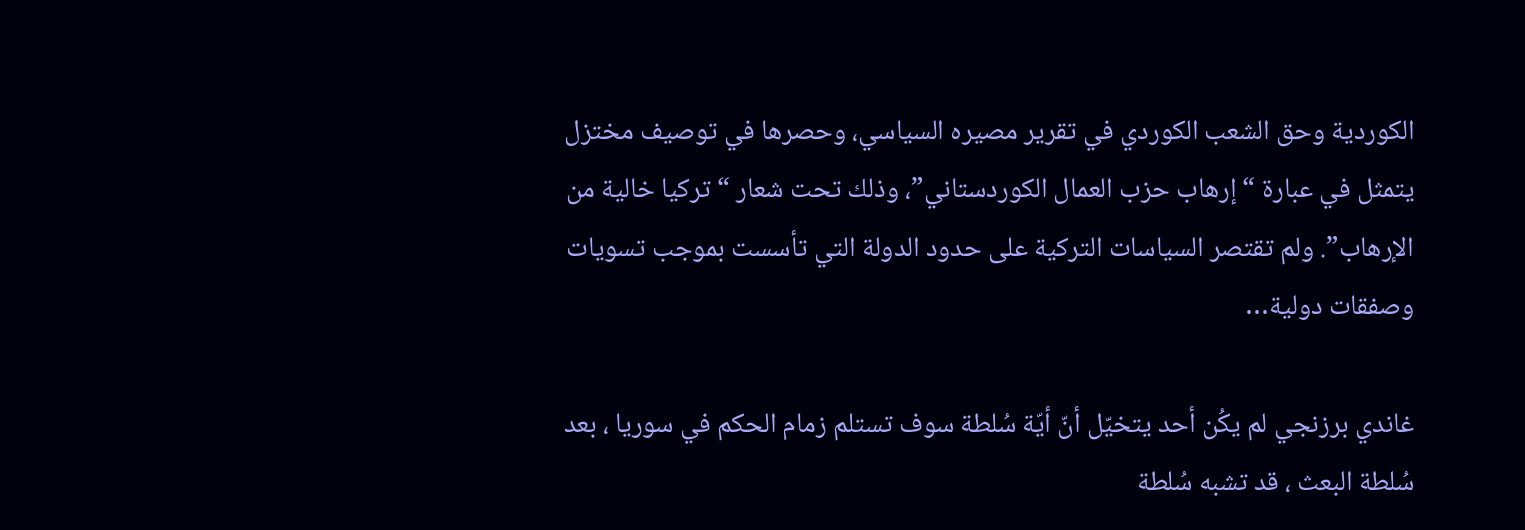الكوردية وحق الشعب الكوردي في تقرير مصيره السياسي، وحصرها في توصيف مختزل يتمثل في عبارة “إرهاب حزب العمال الكوردستاني”، وذلك تحت شعار “تركيا خالية من الإرهاب”. ولم تقتصر السياسات التركية على حدود الدولة التي تأسست بموجب تسويات وصفقات دولية…

غاندي برزنجي لم يكُن أحد يتخيّل أنّ أيّة سُلطة سوف تستلم زمام الحكم في سوريا ، بعد سُلطة البعث ، قد تشبه سُلطة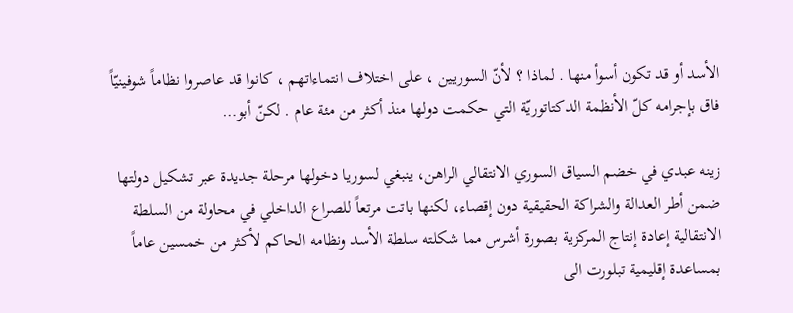الأسد أو قد تكون أسوأ منها . لماذا ؟ لأنّ السوريين ، على اختلاف انتماءاتهم ، كانوا قد عاصروا نظاماً شوفينيّاً فاق بإجرامه كلّ الأنظمة الدكتاتوريّة التي حكمت دولها منذ أكثر من مئة عام . لكنّ أبو…

زينه عبدي في خضم السياق السوري الانتقالي الراهن، ينبغي لسوريا دخولها مرحلة جديدة عبر تشكيل دولتها ضمن أطر العدالة والشراكة الحقيقية دون إقصاء، لكنها باتت مرتعاً للصراع الداخلي في محاولة من السلطة الانتقالية إعادة إنتاج المركزية بصورة أشرس مما شكلته سلطة الأسد ونظامه الحاكم لأكثر من خمسين عاماً بمساعدة إقليمية تبلورت الى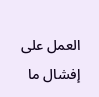العمل على إفشال ما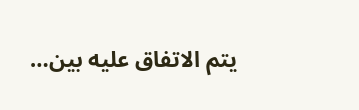يتم الاتفاق عليه بين…